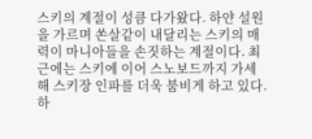스키의 계절이 성큼 다가왔다. 하얀 설원을 가르며 쏜살같이 내달리는 스키의 매력이 마니아들을 손짓하는 계절이다. 최근에는 스키에 이어 스노보드까지 가세해 스키장 인파를 더욱 붐비게 하고 있다.
하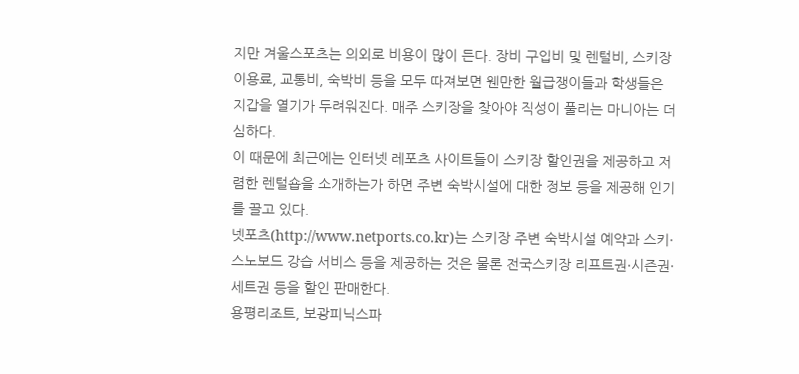지만 겨울스포츠는 의외로 비용이 많이 든다. 장비 구입비 및 렌털비, 스키장 이용료, 교통비, 숙박비 등을 모두 따져보면 웬만한 월급쟁이들과 학생들은 지갑을 열기가 두려워진다. 매주 스키장을 찾아야 직성이 풀리는 마니아는 더 심하다.
이 때문에 최근에는 인터넷 레포츠 사이트들이 스키장 할인권을 제공하고 저렴한 렌털숍을 소개하는가 하면 주변 숙박시설에 대한 정보 등을 제공해 인기를 끌고 있다.
넷포츠(http://www.netports.co.kr)는 스키장 주변 숙박시설 예약과 스키·스노보드 강습 서비스 등을 제공하는 것은 물론 전국스키장 리프트권·시즌권·세트권 등을 할인 판매한다.
용평리조트, 보광피닉스파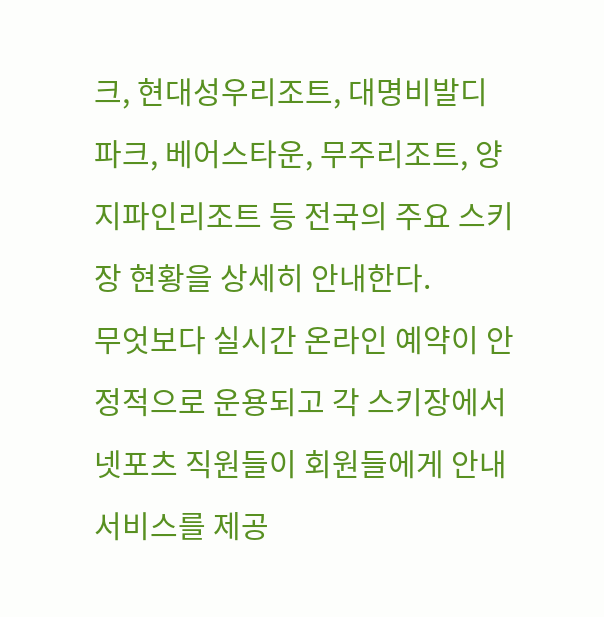크, 현대성우리조트, 대명비발디파크, 베어스타운, 무주리조트, 양지파인리조트 등 전국의 주요 스키장 현황을 상세히 안내한다.
무엇보다 실시간 온라인 예약이 안정적으로 운용되고 각 스키장에서 넷포츠 직원들이 회원들에게 안내 서비스를 제공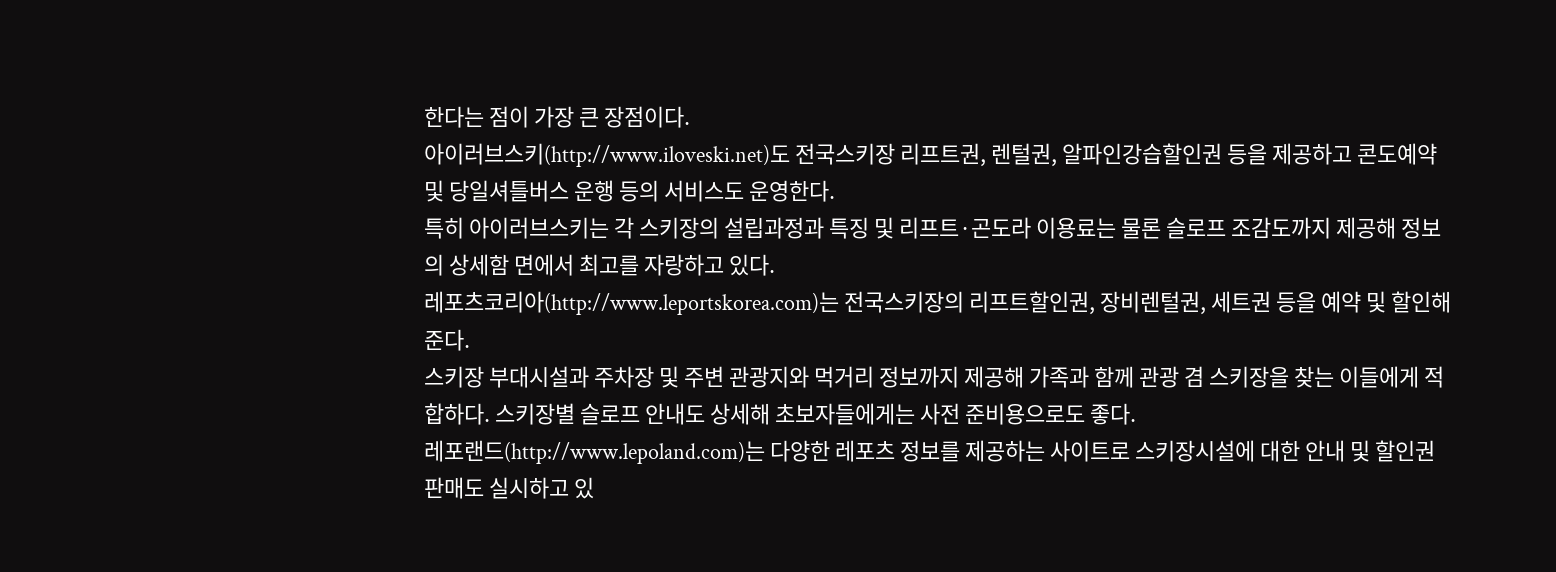한다는 점이 가장 큰 장점이다.
아이러브스키(http://www.iloveski.net)도 전국스키장 리프트권, 렌털권, 알파인강습할인권 등을 제공하고 콘도예약 및 당일셔틀버스 운행 등의 서비스도 운영한다.
특히 아이러브스키는 각 스키장의 설립과정과 특징 및 리프트·곤도라 이용료는 물론 슬로프 조감도까지 제공해 정보의 상세함 면에서 최고를 자랑하고 있다.
레포츠코리아(http://www.leportskorea.com)는 전국스키장의 리프트할인권, 장비렌털권, 세트권 등을 예약 및 할인해준다.
스키장 부대시설과 주차장 및 주변 관광지와 먹거리 정보까지 제공해 가족과 함께 관광 겸 스키장을 찾는 이들에게 적합하다. 스키장별 슬로프 안내도 상세해 초보자들에게는 사전 준비용으로도 좋다.
레포랜드(http://www.lepoland.com)는 다양한 레포츠 정보를 제공하는 사이트로 스키장시설에 대한 안내 및 할인권 판매도 실시하고 있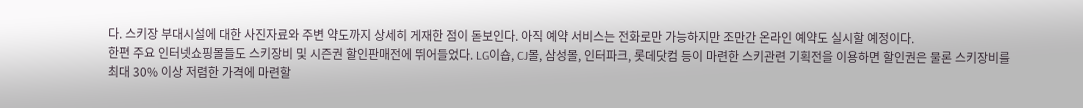다. 스키장 부대시설에 대한 사진자료와 주변 약도까지 상세히 게재한 점이 돋보인다. 아직 예약 서비스는 전화로만 가능하지만 조만간 온라인 예약도 실시할 예정이다.
한편 주요 인터넷쇼핑몰들도 스키장비 및 시즌권 할인판매전에 뛰어들었다. LG이숍, CJ몰, 삼성몰, 인터파크, 롯데닷컴 등이 마련한 스키관련 기획전을 이용하면 할인권은 물론 스키장비를 최대 30% 이상 저렴한 가격에 마련할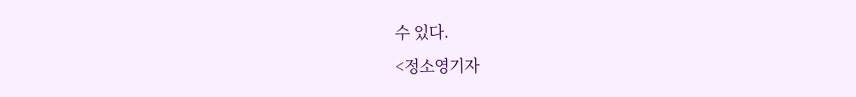수 있다.
<정소영기자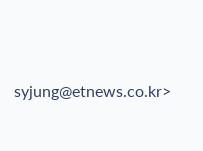syjung@etnews.co.kr>